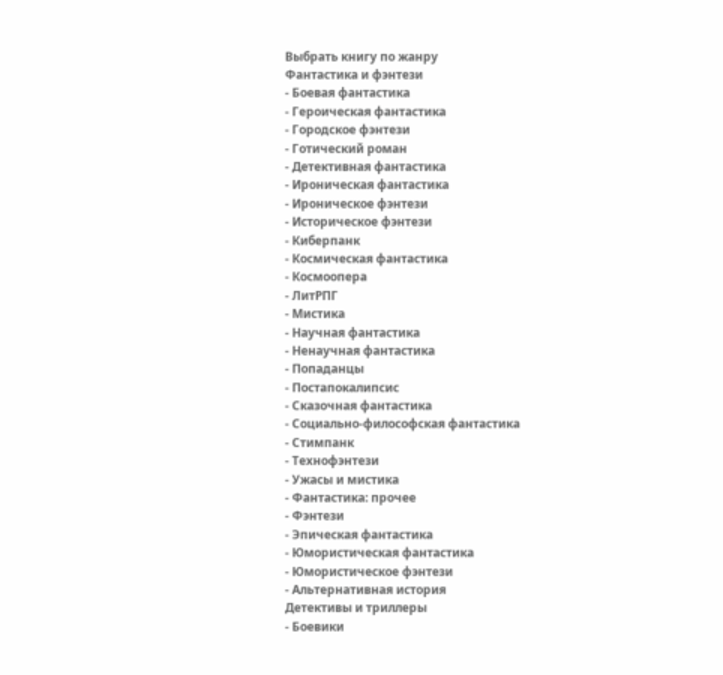Выбрать книгу по жанру
Фантастика и фэнтези
- Боевая фантастика
- Героическая фантастика
- Городское фэнтези
- Готический роман
- Детективная фантастика
- Ироническая фантастика
- Ироническое фэнтези
- Историческое фэнтези
- Киберпанк
- Космическая фантастика
- Космоопера
- ЛитРПГ
- Мистика
- Научная фантастика
- Ненаучная фантастика
- Попаданцы
- Постапокалипсис
- Сказочная фантастика
- Социально-философская фантастика
- Стимпанк
- Технофэнтези
- Ужасы и мистика
- Фантастика: прочее
- Фэнтези
- Эпическая фантастика
- Юмористическая фантастика
- Юмористическое фэнтези
- Альтернативная история
Детективы и триллеры
- Боевики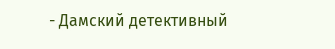- Дамский детективный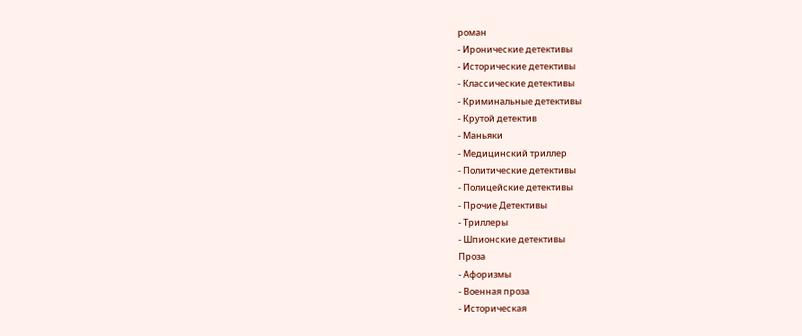роман
- Иронические детективы
- Исторические детективы
- Классические детективы
- Криминальные детективы
- Крутой детектив
- Маньяки
- Медицинский триллер
- Политические детективы
- Полицейские детективы
- Прочие Детективы
- Триллеры
- Шпионские детективы
Проза
- Афоризмы
- Военная проза
- Историческая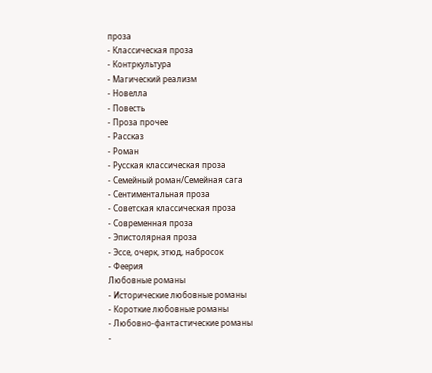проза
- Классическая проза
- Контркультура
- Магический реализм
- Новелла
- Повесть
- Проза прочее
- Рассказ
- Роман
- Русская классическая проза
- Семейный роман/Семейная сага
- Сентиментальная проза
- Советская классическая проза
- Современная проза
- Эпистолярная проза
- Эссе, очерк, этюд, набросок
- Феерия
Любовные романы
- Исторические любовные романы
- Короткие любовные романы
- Любовно-фантастические романы
-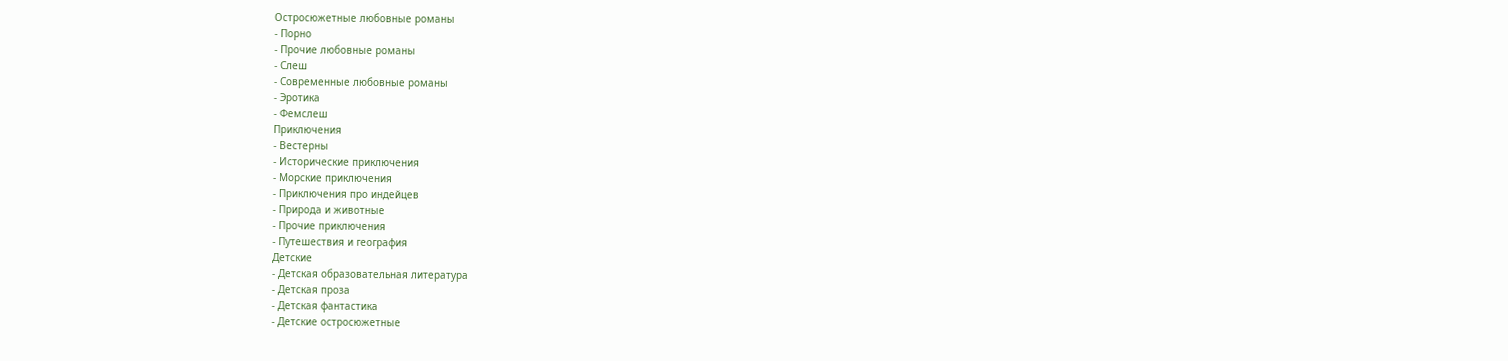Остросюжетные любовные романы
- Порно
- Прочие любовные романы
- Слеш
- Современные любовные романы
- Эротика
- Фемслеш
Приключения
- Вестерны
- Исторические приключения
- Морские приключения
- Приключения про индейцев
- Природа и животные
- Прочие приключения
- Путешествия и география
Детские
- Детская образовательная литература
- Детская проза
- Детская фантастика
- Детские остросюжетные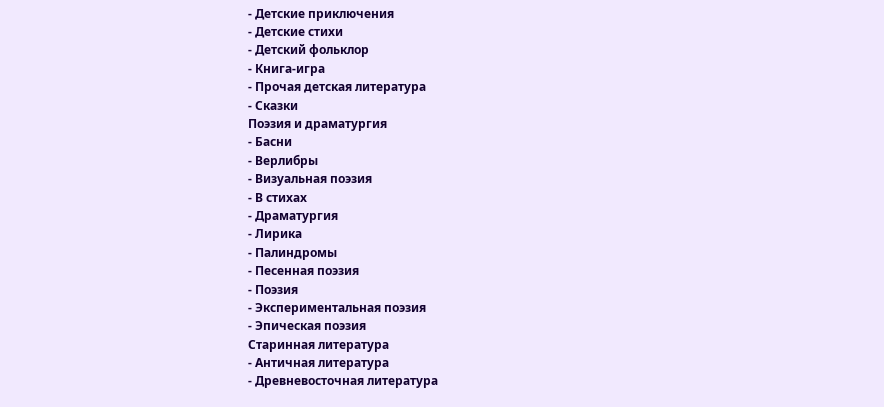- Детские приключения
- Детские стихи
- Детский фольклор
- Книга-игра
- Прочая детская литература
- Сказки
Поэзия и драматургия
- Басни
- Верлибры
- Визуальная поэзия
- В стихах
- Драматургия
- Лирика
- Палиндромы
- Песенная поэзия
- Поэзия
- Экспериментальная поэзия
- Эпическая поэзия
Старинная литература
- Античная литература
- Древневосточная литература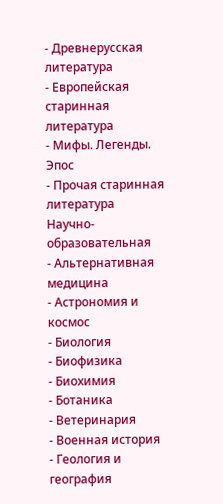- Древнерусская литература
- Европейская старинная литература
- Мифы. Легенды. Эпос
- Прочая старинная литература
Научно-образовательная
- Альтернативная медицина
- Астрономия и космос
- Биология
- Биофизика
- Биохимия
- Ботаника
- Ветеринария
- Военная история
- Геология и география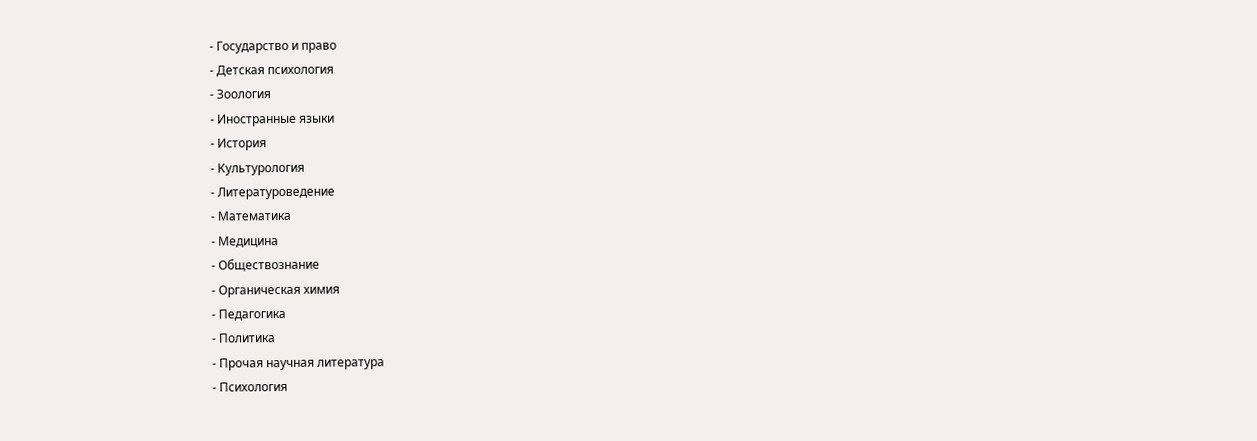- Государство и право
- Детская психология
- Зоология
- Иностранные языки
- История
- Культурология
- Литературоведение
- Математика
- Медицина
- Обществознание
- Органическая химия
- Педагогика
- Политика
- Прочая научная литература
- Психология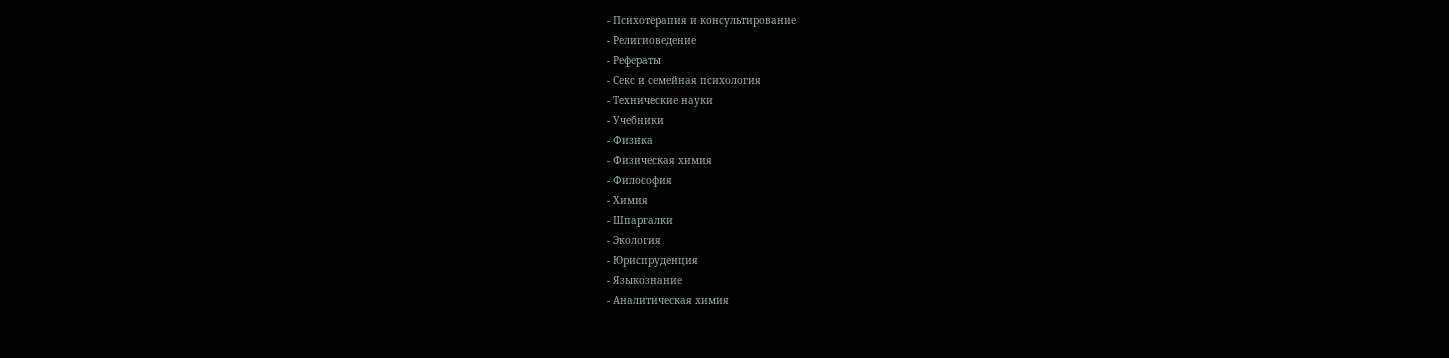- Психотерапия и консультирование
- Религиоведение
- Рефераты
- Секс и семейная психология
- Технические науки
- Учебники
- Физика
- Физическая химия
- Философия
- Химия
- Шпаргалки
- Экология
- Юриспруденция
- Языкознание
- Аналитическая химия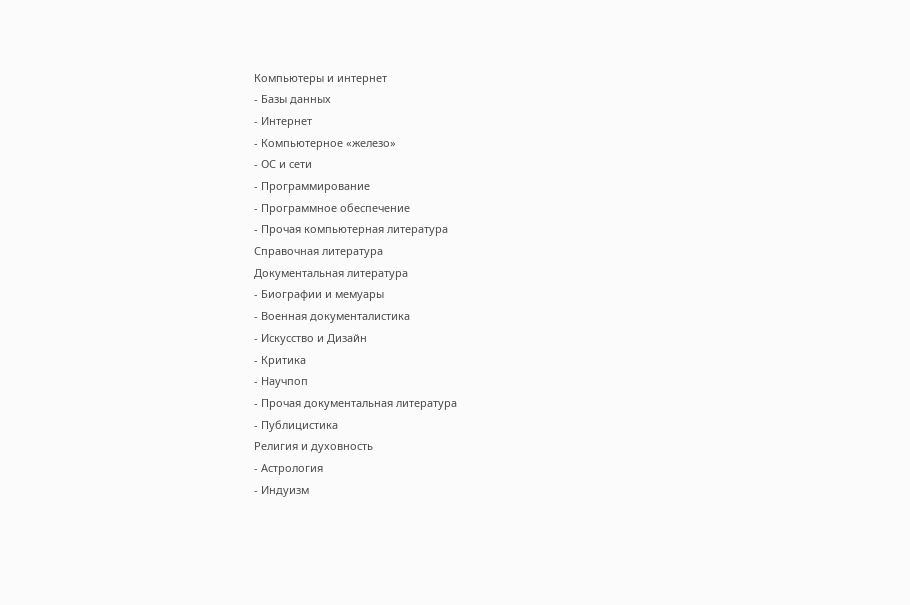Компьютеры и интернет
- Базы данных
- Интернет
- Компьютерное «железо»
- ОС и сети
- Программирование
- Программное обеспечение
- Прочая компьютерная литература
Справочная литература
Документальная литература
- Биографии и мемуары
- Военная документалистика
- Искусство и Дизайн
- Критика
- Научпоп
- Прочая документальная литература
- Публицистика
Религия и духовность
- Астрология
- Индуизм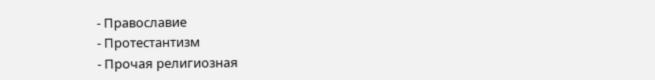- Православие
- Протестантизм
- Прочая религиозная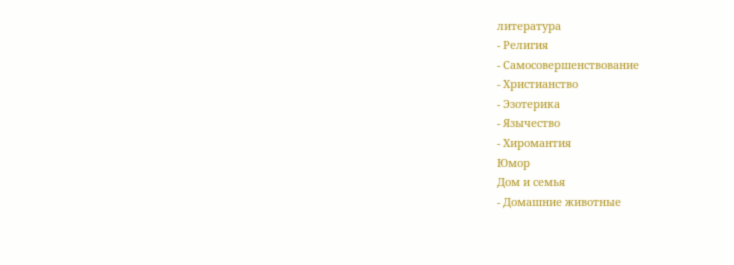литература
- Религия
- Самосовершенствование
- Христианство
- Эзотерика
- Язычество
- Хиромантия
Юмор
Дом и семья
- Домашние животные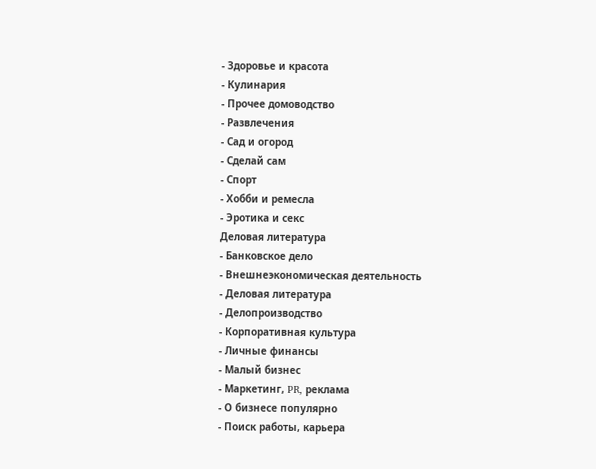- Здоровье и красота
- Кулинария
- Прочее домоводство
- Развлечения
- Сад и огород
- Сделай сам
- Спорт
- Хобби и ремесла
- Эротика и секс
Деловая литература
- Банковское дело
- Внешнеэкономическая деятельность
- Деловая литература
- Делопроизводство
- Корпоративная культура
- Личные финансы
- Малый бизнес
- Маркетинг, PR, реклама
- О бизнесе популярно
- Поиск работы, карьера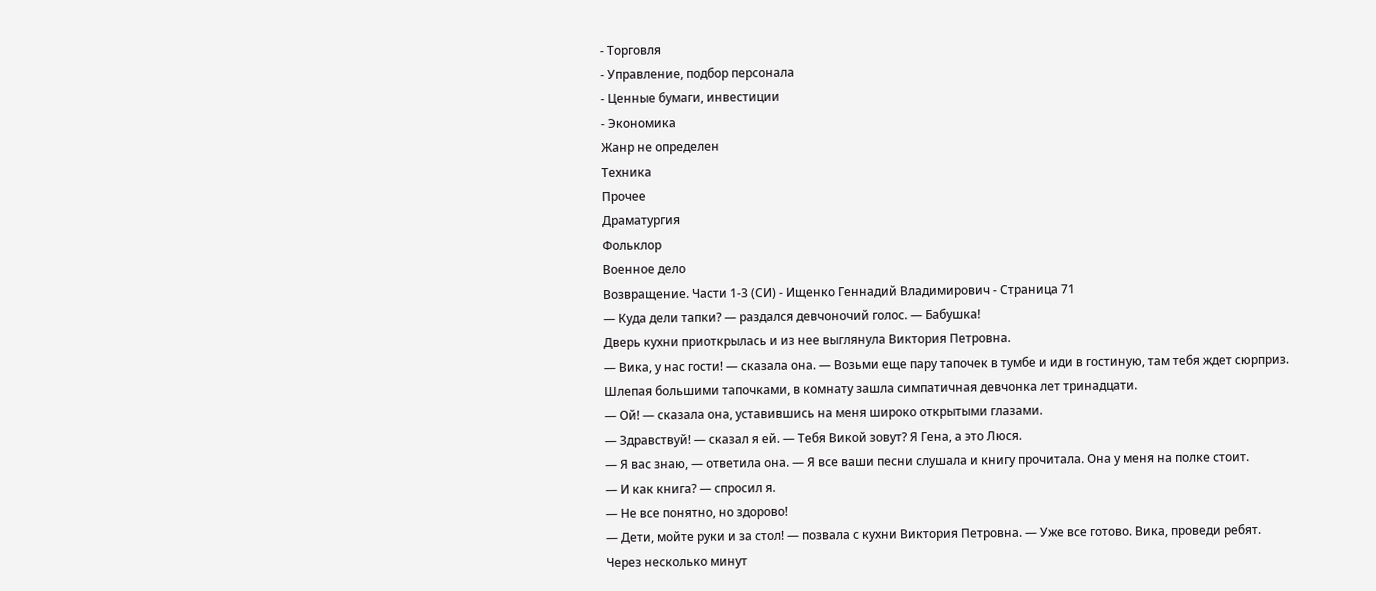- Торговля
- Управление, подбор персонала
- Ценные бумаги, инвестиции
- Экономика
Жанр не определен
Техника
Прочее
Драматургия
Фольклор
Военное дело
Возвращение. Части 1-3 (СИ) - Ищенко Геннадий Владимирович - Страница 71
— Куда дели тапки? — раздался девчоночий голос. — Бабушка!
Дверь кухни приоткрылась и из нее выглянула Виктория Петровна.
— Вика, у нас гости! — сказала она. — Возьми еще пару тапочек в тумбе и иди в гостиную, там тебя ждет сюрприз.
Шлепая большими тапочками, в комнату зашла симпатичная девчонка лет тринадцати.
— Ой! — сказала она, уставившись на меня широко открытыми глазами.
— Здравствуй! — сказал я ей. — Тебя Викой зовут? Я Гена, а это Люся.
— Я вас знаю, — ответила она. — Я все ваши песни слушала и книгу прочитала. Она у меня на полке стоит.
— И как книга? — спросил я.
— Не все понятно, но здорово!
— Дети, мойте руки и за стол! — позвала с кухни Виктория Петровна. — Уже все готово. Вика, проведи ребят.
Через несколько минут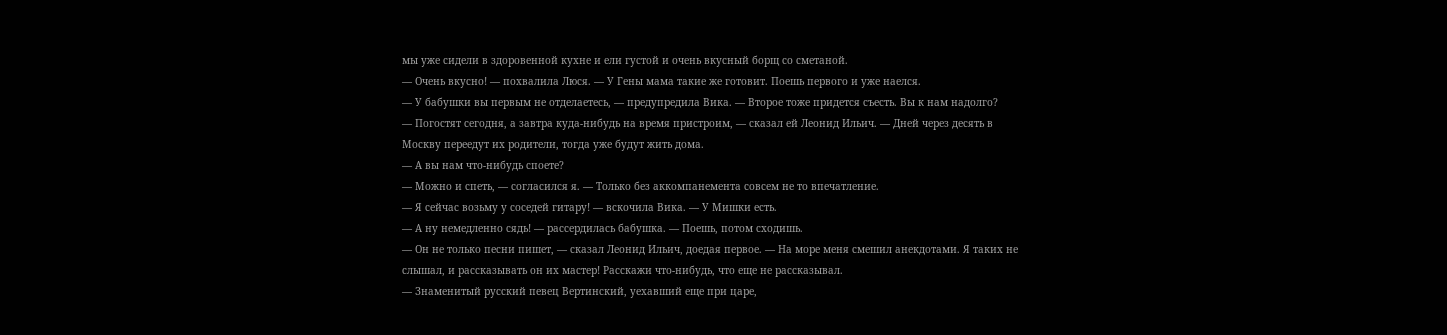мы уже сидели в здоровенной кухне и ели густой и очень вкусный борщ со сметаной.
— Очень вкусно! — похвалила Люся. — У Гены мама такие же готовит. Поешь первого и уже наелся.
— У бабушки вы первым не отделаетесь, — предупредила Вика. — Второе тоже придется съесть. Вы к нам надолго?
— Погостят сегодня, а завтра куда-нибудь на время пристроим, — сказал ей Леонид Ильич. — Дней через десять в Москву переедут их родители, тогда уже будут жить дома.
— А вы нам что-нибудь споете?
— Можно и спеть, — согласился я. — Только без аккомпанемента совсем не то впечатление.
— Я сейчас возьму у соседей гитару! — вскочила Вика. — У Мишки есть.
— А ну немедленно сядь! — рассердилась бабушка. — Поешь, потом сходишь.
— Он не только песни пишет, — сказал Леонид Ильич, доедая первое. — На море меня смешил анекдотами. Я таких не слышал, и рассказывать он их мастер! Расскажи что-нибудь, что еще не рассказывал.
— Знаменитый русский певец Вертинский, уехавший еще при царе,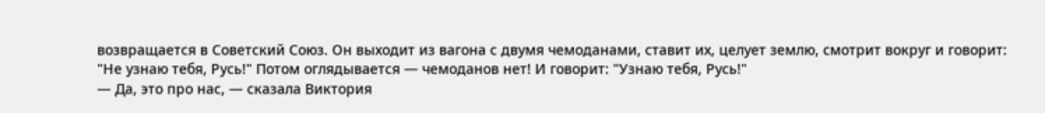возвращается в Советский Союз. Он выходит из вагона с двумя чемоданами, ставит их, целует землю, смотрит вокруг и говорит: "Не узнаю тебя, Русь!" Потом оглядывается — чемоданов нет! И говорит: "Узнаю тебя, Русь!"
— Да, это про нас, — сказала Виктория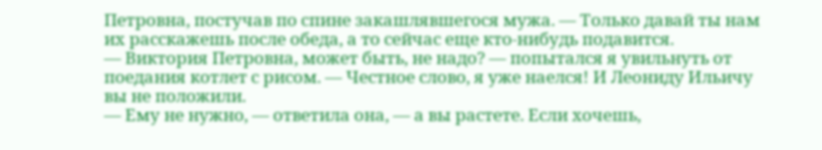Петровна, постучав по спине закашлявшегося мужа. — Только давай ты нам их расскажешь после обеда, а то сейчас еще кто-нибудь подавится.
— Виктория Петровна, может быть, не надо? — попытался я увильнуть от поедания котлет с рисом. — Честное слово, я уже наелся! И Леониду Ильичу вы не положили.
— Ему не нужно, — ответила она, — а вы растете. Если хочешь,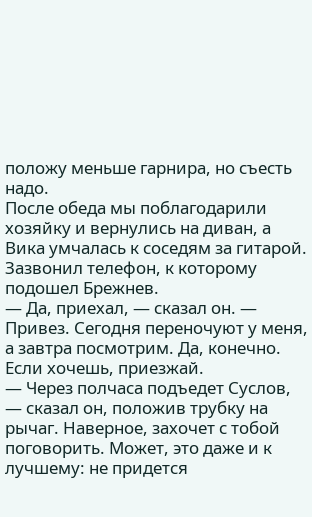положу меньше гарнира, но съесть надо.
После обеда мы поблагодарили хозяйку и вернулись на диван, а Вика умчалась к соседям за гитарой. Зазвонил телефон, к которому подошел Брежнев.
— Да, приехал, — сказал он. — Привез. Сегодня переночуют у меня, а завтра посмотрим. Да, конечно. Если хочешь, приезжай.
— Через полчаса подъедет Суслов, — сказал он, положив трубку на рычаг. Наверное, захочет с тобой поговорить. Может, это даже и к лучшему: не придется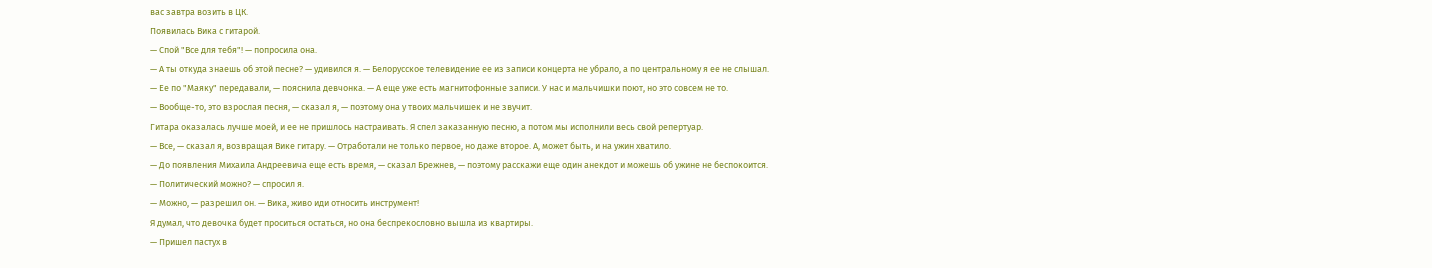вас завтра возить в ЦК.
Появилась Вика с гитарой.
— Спой "Все для тебя"! — попросила она.
— А ты откуда знаешь об этой песне? — удивился я. — Белорусское телевидение ее из записи концерта не убрало, а по центральному я ее не слышал.
— Ее по "Маяку" передавали, — пояснила девчонка. — А еще уже есть магнитофонные записи. У нас и мальчишки поют, но это совсем не то.
— Вообще-то, это взрослая песня, — сказал я, — поэтому она у твоих мальчишек и не звучит.
Гитара оказалась лучше моей, и ее не пришлось настраивать. Я спел заказанную песню, а потом мы исполнили весь свой репертуар.
— Все, — сказал я, возвращая Вике гитару. — Отработали не только первое, но даже второе. А, может быть, и на ужин хватило.
— До появления Михаила Андреевича еще есть время, — сказал Брежнев, — поэтому расскажи еще один анекдот и можешь об ужине не беспокоится.
— Политический можно? — спросил я.
— Можно, — разрешил он. — Вика, живо иди относить инструмент!
Я думал, что девочка будет проситься остаться, но она беспрекословно вышла из квартиры.
— Пришел пастух в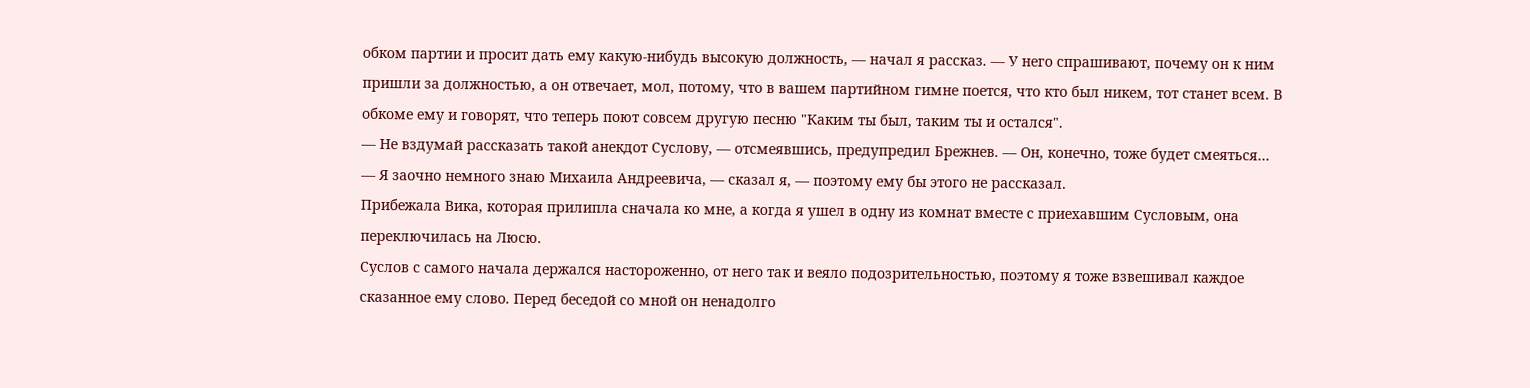обком партии и просит дать ему какую-нибудь высокую должность, — начал я рассказ. — У него спрашивают, почему он к ним пришли за должностью, а он отвечает, мол, потому, что в вашем партийном гимне поется, что кто был никем, тот станет всем. В обкоме ему и говорят, что теперь поют совсем другую песню "Каким ты был, таким ты и остался".
— Не вздумай рассказать такой анекдот Суслову, — отсмеявшись, предупредил Брежнев. — Он, конечно, тоже будет смеяться…
— Я заочно немного знаю Михаила Андреевича, — сказал я, — поэтому ему бы этого не рассказал.
Прибежала Вика, которая прилипла сначала ко мне, а когда я ушел в одну из комнат вместе с приехавшим Сусловым, она переключилась на Люсю.
Суслов с самого начала держался настороженно, от него так и веяло подозрительностью, поэтому я тоже взвешивал каждое сказанное ему слово. Перед беседой со мной он ненадолго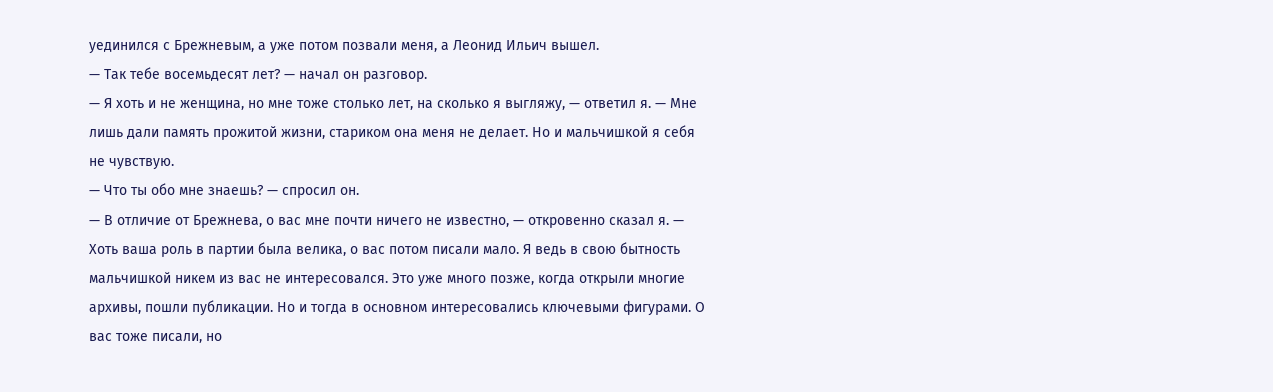уединился с Брежневым, а уже потом позвали меня, а Леонид Ильич вышел.
— Так тебе восемьдесят лет? — начал он разговор.
— Я хоть и не женщина, но мне тоже столько лет, на сколько я выгляжу, — ответил я. — Мне лишь дали память прожитой жизни, стариком она меня не делает. Но и мальчишкой я себя не чувствую.
— Что ты обо мне знаешь? — спросил он.
— В отличие от Брежнева, о вас мне почти ничего не известно, — откровенно сказал я. — Хоть ваша роль в партии была велика, о вас потом писали мало. Я ведь в свою бытность мальчишкой никем из вас не интересовался. Это уже много позже, когда открыли многие архивы, пошли публикации. Но и тогда в основном интересовались ключевыми фигурами. О вас тоже писали, но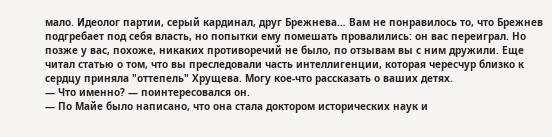мало. Идеолог партии, серый кардинал, друг Брежнева… Вам не понравилось то, что Брежнев подгребает под себя власть, но попытки ему помешать провалились: он вас переиграл. Но позже у вас, похоже, никаких противоречий не было, по отзывам вы с ним дружили. Еще читал статью о том, что вы преследовали часть интеллигенции, которая чересчур близко к сердцу приняла "оттепель" Хрущева. Могу кое-что рассказать о ваших детях.
— Что именно? — поинтересовался он.
— По Майе было написано, что она стала доктором исторических наук и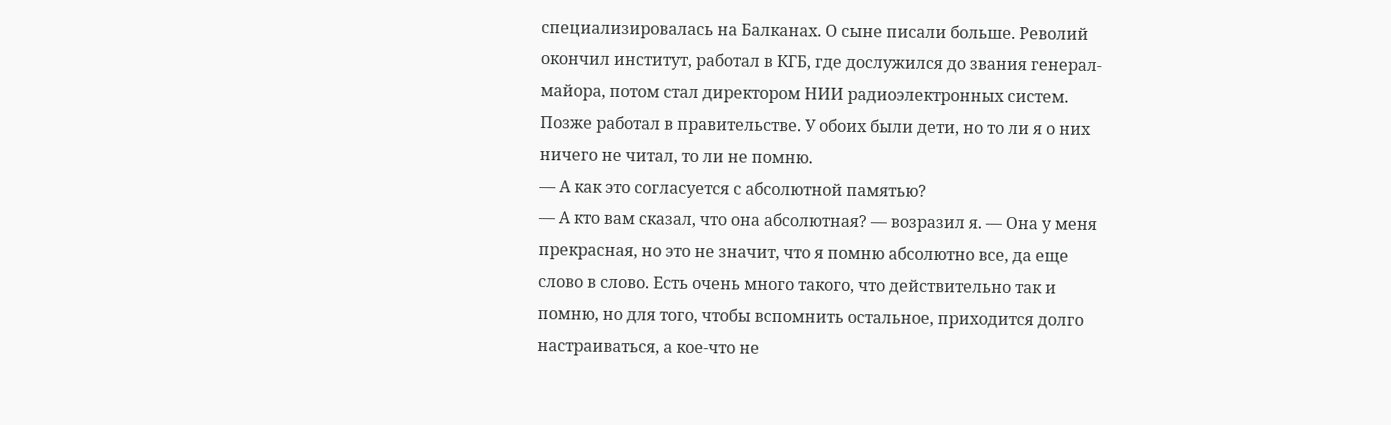специализировалась на Балканах. О сыне писали больше. Револий окончил институт, работал в КГБ, где дослужился до звания генерал-майора, потом стал директором НИИ радиоэлектронных систем. Позже работал в правительстве. У обоих были дети, но то ли я о них ничего не читал, то ли не помню.
— А как это согласуется с абсолютной памятью?
— А кто вам сказал, что она абсолютная? — возразил я. — Она у меня прекрасная, но это не значит, что я помню абсолютно все, да еще слово в слово. Есть очень много такого, что действительно так и помню, но для того, чтобы вспомнить остальное, приходится долго настраиваться, а кое-что не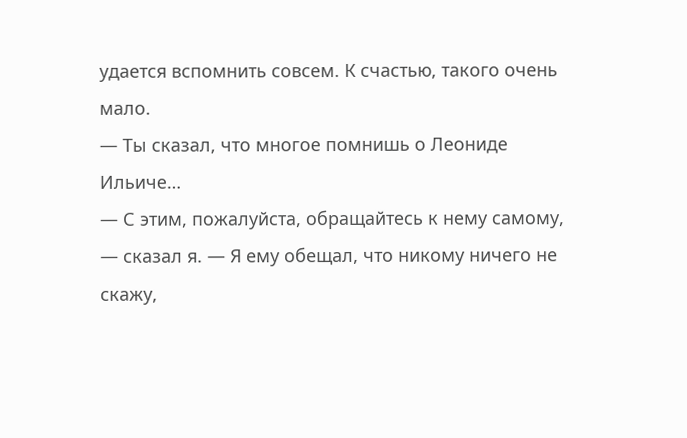удается вспомнить совсем. К счастью, такого очень мало.
— Ты сказал, что многое помнишь о Леониде Ильиче…
— С этим, пожалуйста, обращайтесь к нему самому, — сказал я. — Я ему обещал, что никому ничего не скажу,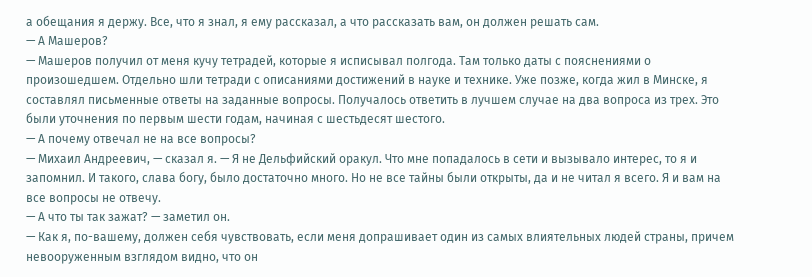а обещания я держу. Все, что я знал, я ему рассказал, а что рассказать вам, он должен решать сам.
— А Машеров?
— Машеров получил от меня кучу тетрадей, которые я исписывал полгода. Там только даты с пояснениями о произошедшем. Отдельно шли тетради с описаниями достижений в науке и технике. Уже позже, когда жил в Минске, я составлял письменные ответы на заданные вопросы. Получалось ответить в лучшем случае на два вопроса из трех. Это были уточнения по первым шести годам, начиная с шестьдесят шестого.
— А почему отвечал не на все вопросы?
— Михаил Андреевич, — сказал я. — Я не Дельфийский оракул. Что мне попадалось в сети и вызывало интерес, то я и запомнил. И такого, слава богу, было достаточно много. Но не все тайны были открыты, да и не читал я всего. Я и вам на все вопросы не отвечу.
— А что ты так зажат? — заметил он.
— Как я, по-вашему, должен себя чувствовать, если меня допрашивает один из самых влиятельных людей страны, причем невооруженным взглядом видно, что он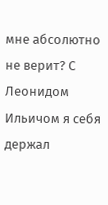мне абсолютно не верит? С Леонидом Ильичом я себя держал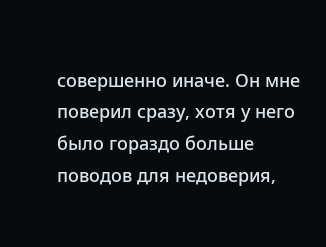совершенно иначе. Он мне поверил сразу, хотя у него было гораздо больше поводов для недоверия,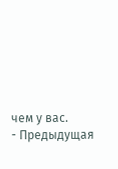чем у вас.
- Предыдущая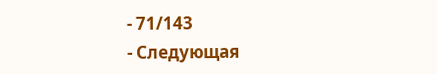- 71/143
- Следующая